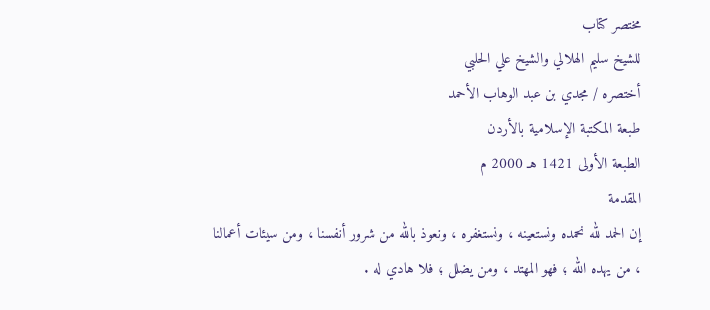مختصر كتاب
للشيخ سليم الهلالي والشيخ علي الحلبي
أختصره / مجدي بن عبد الوهاب الأحمد
طبعة المكتبة الإسلامية بالأردن
الطبعة الأولى 1421 هـ 2000 م
المقدمة
إن الحمد لله نحمده ونستعينه ، ونستغفره ، ونعوذ بالله من شرور أنفسنا ، ومن سيئات أعمالنا ، من يهده الله ؛ فهو المهتد ، ومن يضلل ؛ فلا هادي له .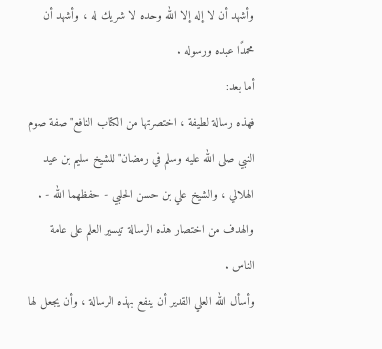وأشهد أن لا إله إلا الله وحده لا شريك له ، وأشهد أن محمدًا عبده ورسوله .
أما بعد:
فهذه رسالة لطيفة ، اختصرتها من الكتاب النافع"صفة صوم النبي صلى الله عليه وسلم في رمضان"للشيخ سليم بن عيد الهلالي ، والشيخ علي بن حسن الحلبي - حفظهما الله - .
والهدف من اختصار هذه الرسالة تيسير العلم على عامة الناس .
وأسأل الله العلي القدير أن ينفع بهذه الرسالة ، وأن يجعل لها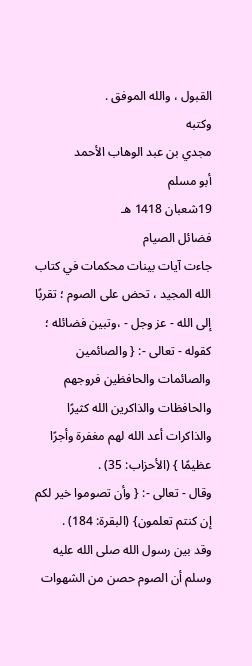القبول ، والله الموفق .
وكتبه
مجدي بن عبد الوهاب الأحمد
أبو مسلم
19شعبان 1418 هـ
فضائل الصيام
جاءت آيات بينات محكمات في كتاب الله المجيد ، تحض على الصوم ؛ تقربًا إلى الله - عز وجل - ،وتبين فضائله ؛ كقوله - تعالى -: { والصائمين والصائمات والحافظين فروجهم والحافظات والذاكرين الله كثيرًا والذاكرات أعد الله لهم مغفرة وأجرًا عظيمًا } (الأحزاب: 35) .
وقال - تعالى -: { وأن تصوموا خير لكم إن كنتم تعلمون} (البقرة: 184) .
وقد بين رسول الله صلى الله عليه وسلم أن الصوم حصن من الشهوات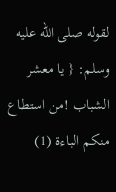لقوله صلى الله عليه وسلم: { يا معشر الشباب !من استطاع منكم الباءة (1)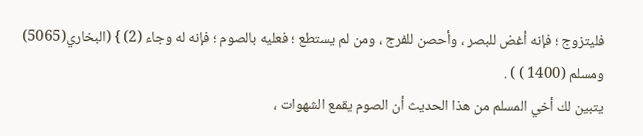فليتزوج ؛ فإنه أغض للبصر ، وأحصن للفرج ، ومن لم يستطع ؛ فعليه بالصوم ؛ فإنه له وجاء (2) } (البخاري(5065) ومسلم (1400 ) ) .
يتبين لك أخي المسلم من هذا الحديث أن الصوم يقمع الشهوات ،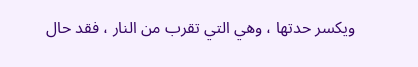ويكسر حدتها ، وهي التي تقرب من النار ، فقد حال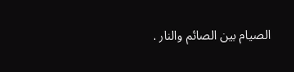الصيام بين الصائم والنار .